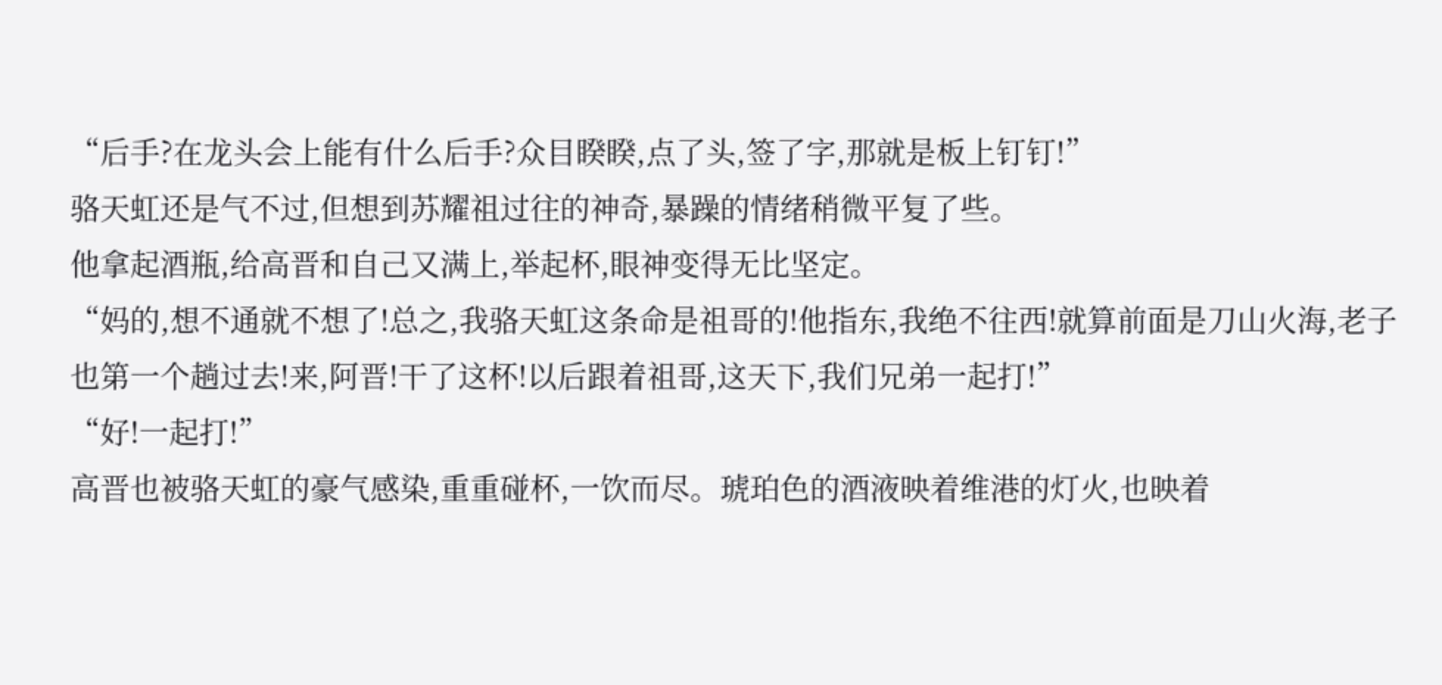“后手?在龙头会上能有什么后手?众目睽睽,点了头,签了字,那就是板上钉钉!”
骆天虹还是气不过,但想到苏耀祖过往的神奇,暴躁的情绪稍微平复了些。
他拿起酒瓶,给高晋和自己又满上,举起杯,眼神变得无比坚定。
“妈的,想不通就不想了!总之,我骆天虹这条命是祖哥的!他指东,我绝不往西!就算前面是刀山火海,老子也第一个趟过去!来,阿晋!干了这杯!以后跟着祖哥,这天下,我们兄弟一起打!”
“好!一起打!”
高晋也被骆天虹的豪气感染,重重碰杯,一饮而尽。琥珀色的酒液映着维港的灯火,也映着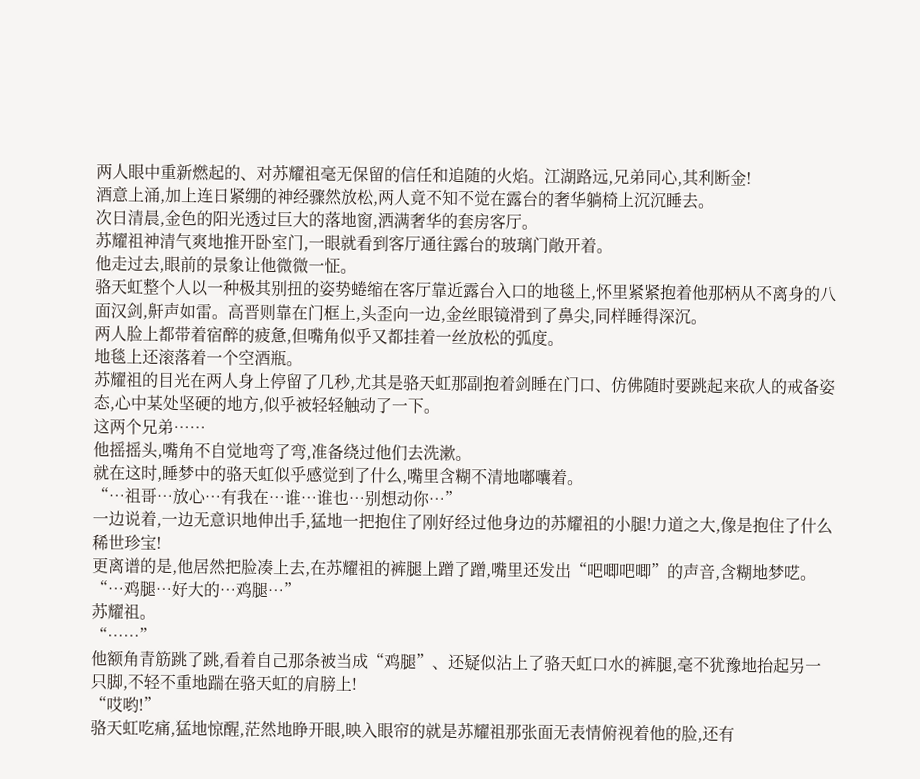两人眼中重新燃起的、对苏耀祖毫无保留的信任和追随的火焰。江湖路远,兄弟同心,其利断金!
酒意上涌,加上连日紧绷的神经骤然放松,两人竟不知不觉在露台的奢华躺椅上沉沉睡去。
次日清晨,金色的阳光透过巨大的落地窗,洒满奢华的套房客厅。
苏耀祖神清气爽地推开卧室门,一眼就看到客厅通往露台的玻璃门敞开着。
他走过去,眼前的景象让他微微一怔。
骆天虹整个人以一种极其别扭的姿势蜷缩在客厅靠近露台入口的地毯上,怀里紧紧抱着他那柄从不离身的八面汉剑,鼾声如雷。高晋则靠在门框上,头歪向一边,金丝眼镜滑到了鼻尖,同样睡得深沉。
两人脸上都带着宿醉的疲惫,但嘴角似乎又都挂着一丝放松的弧度。
地毯上还滚落着一个空酒瓶。
苏耀祖的目光在两人身上停留了几秒,尤其是骆天虹那副抱着剑睡在门口、仿佛随时要跳起来砍人的戒备姿态,心中某处坚硬的地方,似乎被轻轻触动了一下。
这两个兄弟……
他摇摇头,嘴角不自觉地弯了弯,准备绕过他们去洗漱。
就在这时,睡梦中的骆天虹似乎感觉到了什么,嘴里含糊不清地嘟囔着。
“…祖哥…放心…有我在…谁…谁也…别想动你…”
一边说着,一边无意识地伸出手,猛地一把抱住了刚好经过他身边的苏耀祖的小腿!力道之大,像是抱住了什么稀世珍宝!
更离谱的是,他居然把脸凑上去,在苏耀祖的裤腿上蹭了蹭,嘴里还发出“吧唧吧唧”的声音,含糊地梦呓。
“…鸡腿…好大的…鸡腿…”
苏耀祖。
“……”
他额角青筋跳了跳,看着自己那条被当成“鸡腿”、还疑似沾上了骆天虹口水的裤腿,毫不犹豫地抬起另一只脚,不轻不重地踹在骆天虹的肩膀上!
“哎哟!”
骆天虹吃痛,猛地惊醒,茫然地睁开眼,映入眼帘的就是苏耀祖那张面无表情俯视着他的脸,还有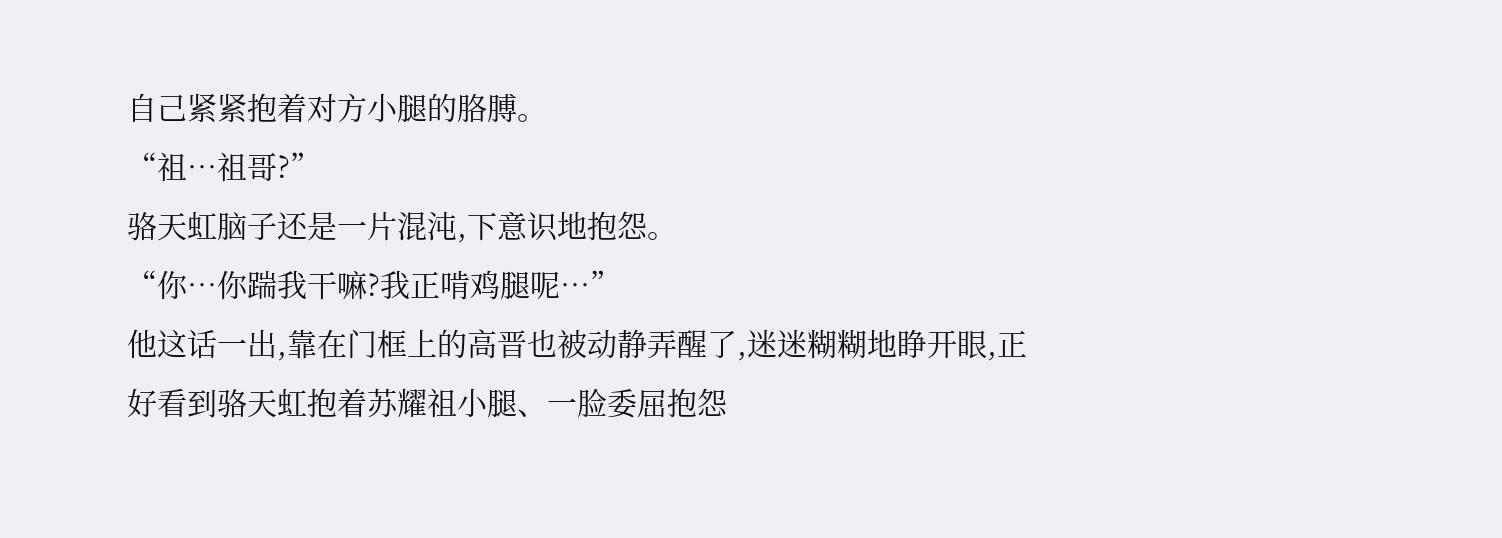自己紧紧抱着对方小腿的胳膊。
“祖…祖哥?”
骆天虹脑子还是一片混沌,下意识地抱怨。
“你…你踹我干嘛?我正啃鸡腿呢…”
他这话一出,靠在门框上的高晋也被动静弄醒了,迷迷糊糊地睁开眼,正好看到骆天虹抱着苏耀祖小腿、一脸委屈抱怨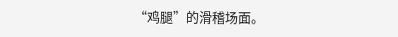“鸡腿”的滑稽场面。